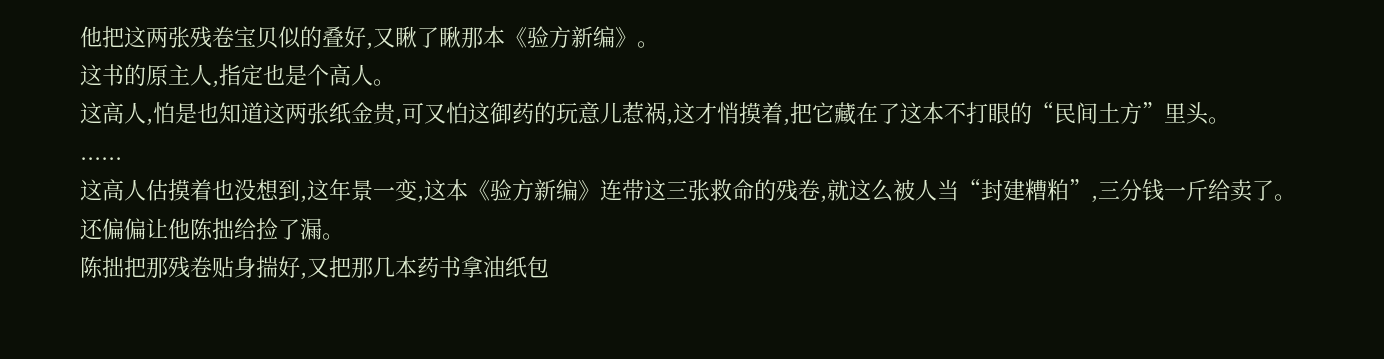他把这两张残卷宝贝似的叠好,又瞅了瞅那本《验方新编》。
这书的原主人,指定也是个高人。
这高人,怕是也知道这两张纸金贵,可又怕这御药的玩意儿惹祸,这才悄摸着,把它藏在了这本不打眼的“民间土方”里头。
......
这高人估摸着也没想到,这年景一变,这本《验方新编》连带这三张救命的残卷,就这么被人当“封建糟粕”,三分钱一斤给卖了。
还偏偏让他陈拙给捡了漏。
陈拙把那残卷贴身揣好,又把那几本药书拿油纸包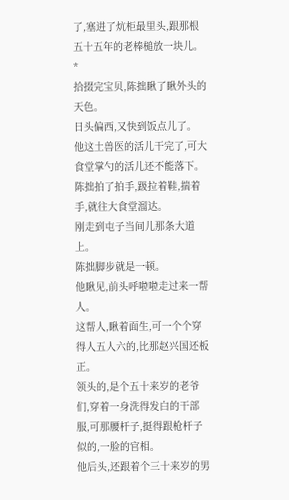了,塞进了炕柜最里头,跟那根五十五年的老棒槌放一块儿。
*
拾掇完宝贝,陈拙瞅了瞅外头的天色。
日头偏西,又快到饭点儿了。
他这土兽医的活儿干完了,可大食堂掌勺的活儿还不能落下。
陈拙拍了拍手,趿拉着鞋,揣着手,就往大食堂溜达。
刚走到屯子当间儿那条大道上。
陈拙脚步就是一顿。
他瞅见,前头呼啦啦走过来一帮人。
这帮人,瞅着面生,可一个个穿得人五人六的,比那赵兴国还板正。
领头的,是个五十来岁的老爷们,穿着一身洗得发白的干部服,可那腰杆子,挺得跟枪杆子似的,一脸的官相。
他后头,还跟着个三十来岁的男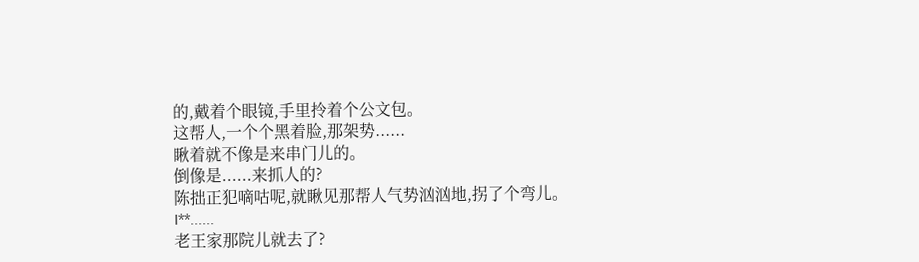的,戴着个眼镜,手里拎着个公文包。
这帮人,一个个黑着脸,那架势......
瞅着就不像是来串门儿的。
倒像是......来抓人的?
陈拙正犯嘀咕呢,就瞅见那帮人气势汹汹地,拐了个弯儿。
I**......
老王家那院儿就去了?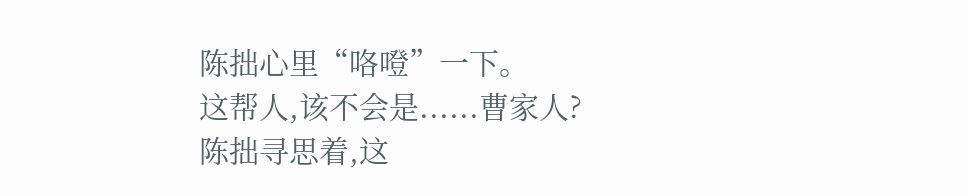陈拙心里“咯噔”一下。
这帮人,该不会是......曹家人?
陈拙寻思着,这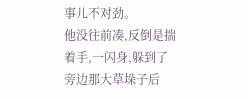事儿不对劲。
他没往前凑,反倒是揣着手,一闪身,躲到了旁边那大草垛子后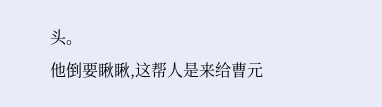头。
他倒要瞅瞅,这帮人是来给曹元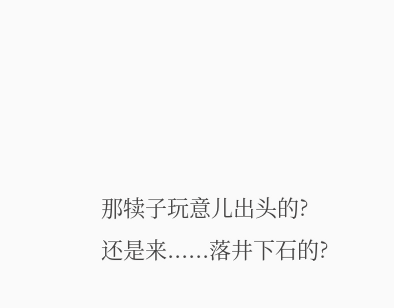那犊子玩意儿出头的?
还是来......落井下石的?